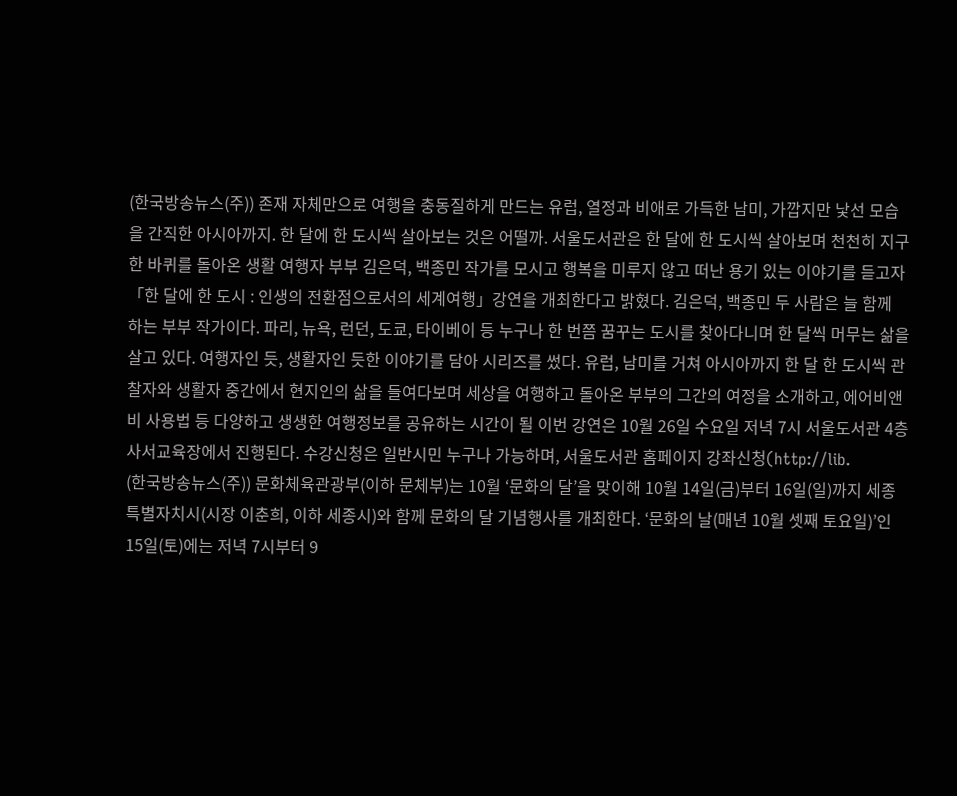(한국방송뉴스(주)) 존재 자체만으로 여행을 충동질하게 만드는 유럽, 열정과 비애로 가득한 남미, 가깝지만 낯선 모습을 간직한 아시아까지. 한 달에 한 도시씩 살아보는 것은 어떨까. 서울도서관은 한 달에 한 도시씩 살아보며 천천히 지구 한 바퀴를 돌아온 생활 여행자 부부 김은덕, 백종민 작가를 모시고 행복을 미루지 않고 떠난 용기 있는 이야기를 듣고자 「한 달에 한 도시 : 인생의 전환점으로서의 세계여행」강연을 개최한다고 밝혔다. 김은덕, 백종민 두 사람은 늘 함께 하는 부부 작가이다. 파리, 뉴욕, 런던, 도쿄, 타이베이 등 누구나 한 번쯤 꿈꾸는 도시를 찾아다니며 한 달씩 머무는 삶을 살고 있다. 여행자인 듯, 생활자인 듯한 이야기를 담아 시리즈를 썼다. 유럽, 남미를 거쳐 아시아까지 한 달 한 도시씩 관찰자와 생활자 중간에서 현지인의 삶을 들여다보며 세상을 여행하고 돌아온 부부의 그간의 여정을 소개하고, 에어비앤비 사용법 등 다양하고 생생한 여행정보를 공유하는 시간이 될 이번 강연은 10월 26일 수요일 저녁 7시 서울도서관 4층 사서교육장에서 진행된다. 수강신청은 일반시민 누구나 가능하며, 서울도서관 홈페이지 강좌신청(http://lib.
(한국방송뉴스(주)) 문화체육관광부(이하 문체부)는 10월 ‘문화의 달’을 맞이해 10월 14일(금)부터 16일(일)까지 세종특별자치시(시장 이춘희, 이하 세종시)와 함께 문화의 달 기념행사를 개최한다. ‘문화의 날(매년 10월 셋째 토요일)’인 15일(토)에는 저녁 7시부터 9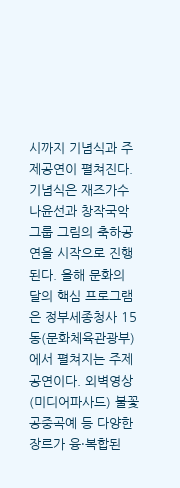시까지 기념식과 주제공연이 펼쳐진다. 기념식은 재즈가수 나윤선과 창작국악그룹 그림의 축하공연을 시작으로 진행된다. 올해 문화의 달의 핵심 프로그램은 정부세종청사 15동(문화체육관광부)에서 펼쳐지는 주제공연이다. 외벽영상(미디어파사드) 불꽃 공중곡예 등 다양한 장르가 융·복합된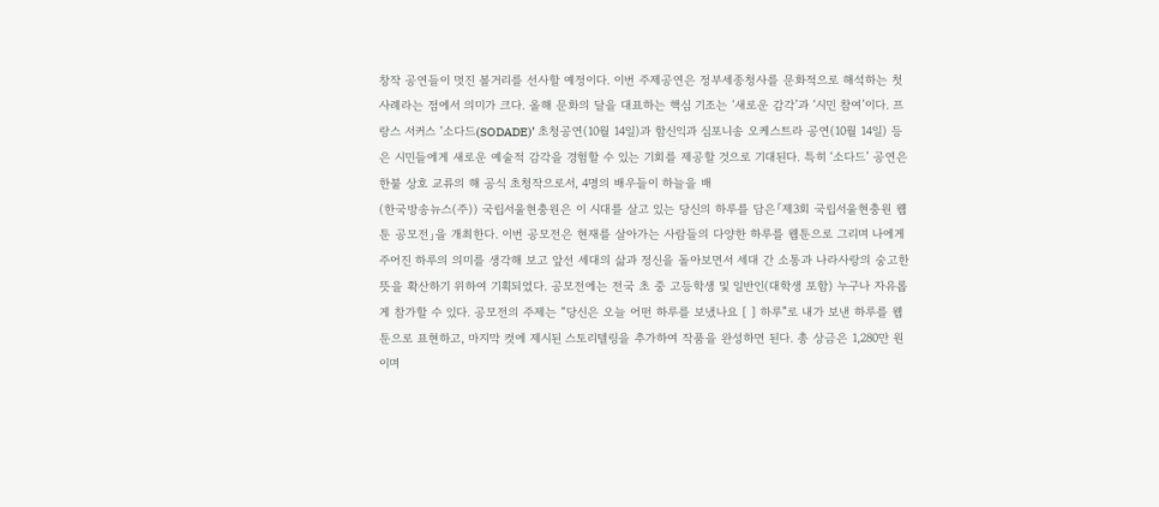창작 공연들이 멋진 볼거리를 선사할 예정이다. 이번 주제공연은 정부세종청사를 문화적으로 해석하는 첫 사례라는 점에서 의미가 크다. 올해 문화의 달을 대표하는 핵심 기조는 ‘새로운 감각’과 ‘시민 참여’이다. 프랑스 서커스 ‘소다드(SODADE)’ 초청공연(10월 14일)과 함신익과 심포니송 오케스트라 공연(10월 14일) 등은 시민들에게 새로운 예술적 감각을 경험할 수 있는 기회를 제공할 것으로 기대된다. 특히 ‘소다드’ 공연은 한불 상호 교류의 해 공식 초청작으로서, 4명의 배우들이 하늘을 배
(한국방송뉴스(주)) 국립서울현충원은 이 시대를 살고 있는 당신의 하루를 담은「제3회 국립서울현충원 웹툰 공모전」을 개최한다. 이번 공모전은 현재를 살아가는 사람들의 다양한 하루를 웹툰으로 그리며 나에게 주어진 하루의 의미를 생각해 보고 앞선 세대의 삶과 정신을 돌아보면서 세대 간 소통과 나라사랑의 숭고한 뜻을 확산하기 위하여 기획되었다. 공모전에는 전국 초 중 고등학생 및 일반인(대학생 포함) 누구나 자유롭게 참가할 수 있다. 공모전의 주제는 “당신은 오늘 어떤 하루를 보냈나요 [ ] 하루”로 내가 보낸 하루를 웹툰으로 표현하고, 마지막 컷에 제시된 스토리텔링을 추가하여 작품을 완성하면 된다. 총 상금은 1,280만 원이며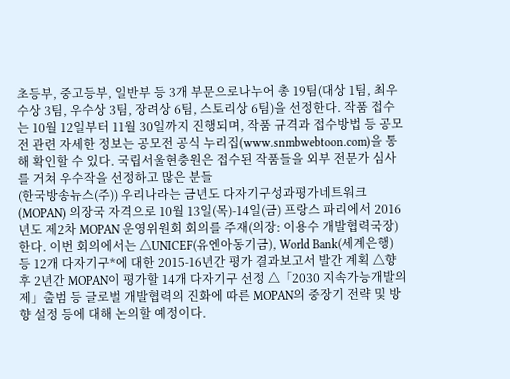초등부, 중고등부, 일반부 등 3개 부문으로나누어 총 19팀(대상 1팀, 최우수상 3팀, 우수상 3팀, 장려상 6팀, 스토리상 6팀)을 선정한다. 작품 접수는 10월 12일부터 11월 30일까지 진행되며, 작품 규격과 접수방법 등 공모전 관련 자세한 정보는 공모전 공식 누리집(www.snmbwebtoon.com)을 통해 확인할 수 있다. 국립서울현충원은 접수된 작품들을 외부 전문가 심사를 거쳐 우수작을 선정하고 많은 분들
(한국방송뉴스(주)) 우리나라는 금년도 다자기구성과평가네트워크(MOPAN) 의장국 자격으로 10월 13일(목)-14일(금) 프랑스 파리에서 2016년도 제2차 MOPAN 운영위원회 회의를 주재(의장: 이용수 개발협력국장)한다. 이번 회의에서는 △UNICEF(유엔아동기금), World Bank(세계은행) 등 12개 다자기구*에 대한 2015-16년간 평가 결과보고서 발간 계획 △향후 2년간 MOPAN이 평가할 14개 다자기구 선정 △「2030 지속가능개발의제」출범 등 글로벌 개발협력의 진화에 따른 MOPAN의 중장기 전략 및 방향 설정 등에 대해 논의할 예정이다.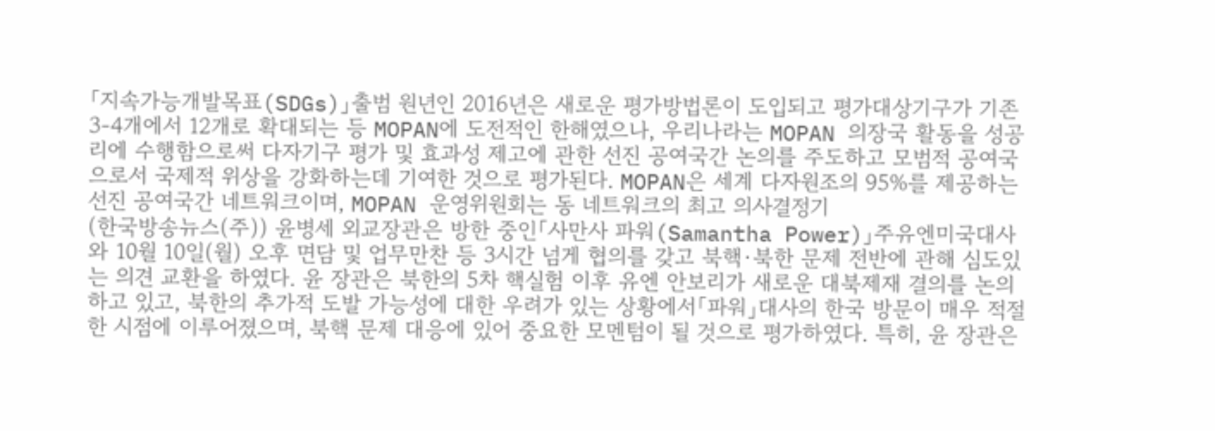「지속가능개발목표(SDGs)」출범 원년인 2016년은 새로운 평가방법론이 도입되고 평가대상기구가 기존 3-4개에서 12개로 확대되는 등 MOPAN에 도전적인 한해였으나, 우리나라는 MOPAN 의장국 활동을 성공리에 수행함으로써 다자기구 평가 및 효과성 제고에 관한 선진 공여국간 논의를 주도하고 모범적 공여국으로서 국제적 위상을 강화하는데 기여한 것으로 평가된다. MOPAN은 세계 다자원조의 95%를 제공하는 선진 공여국간 네트워크이며, MOPAN 운영위원회는 동 네트워크의 최고 의사결정기
(한국방송뉴스(주)) 윤병세 외교장관은 방한 중인「사만사 파워(Samantha Power)」주유엔미국대사와 10월 10일(월) 오후 면담 및 업무만찬 등 3시간 넘게 협의를 갖고 북핵·북한 문제 전반에 관해 심도있는 의견 교환을 하였다. 윤 장관은 북한의 5차 핵실험 이후 유엔 안보리가 새로운 대북제재 결의를 논의하고 있고, 북한의 추가적 도발 가능성에 대한 우려가 있는 상황에서「파워」대사의 한국 방문이 매우 적절한 시점에 이루어졌으며, 북핵 문제 대응에 있어 중요한 모멘텀이 될 것으로 평가하였다. 특히, 윤 장관은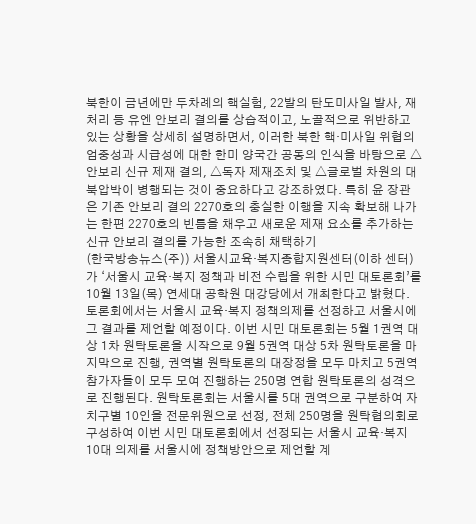북한이 금년에만 두차례의 핵실험, 22발의 탄도미사일 발사, 재처리 등 유엔 안보리 결의를 상습적이고, 노골적으로 위반하고 있는 상황을 상세히 설명하면서, 이러한 북한 핵·미사일 위협의 엄중성과 시급성에 대한 한미 양국간 공동의 인식을 바탕으로 △안보리 신규 제재 결의, △독자 제재조치 및 △글로벌 차원의 대북압박이 병행되는 것이 중요하다고 강조하였다. 특히 윤 장관은 기존 안보리 결의 2270호의 충실한 이행을 지속 확보해 나가는 한편 2270호의 빈틈을 채우고 새로운 제재 요소를 추가하는 신규 안보리 결의를 가능한 조속히 채택하기
(한국방송뉴스(주)) 서울시교육·복지종합지원센터(이하 센터)가 ‘서울시 교육·복지 정책과 비전 수립을 위한 시민 대토론회’를 10월 13일(목) 연세대 공학원 대강당에서 개최한다고 밝혔다. 토론회에서는 서울시 교육·복지 정책의제를 선정하고 서울시에 그 결과를 제언할 예정이다. 이번 시민 대토론회는 5월 1권역 대상 1차 원탁토론을 시작으로 9월 5권역 대상 5차 원탁토론을 마지막으로 진행, 권역별 원탁토론의 대장정을 모두 마치고 5권역 참가자들이 모두 모여 진행하는 250명 연합 원탁토론의 성격으로 진행된다. 원탁토론회는 서울시를 5대 권역으로 구분하여 자치구별 10인을 전문위원으로 선정, 전체 250명을 원탁협의회로 구성하여 이번 시민 대토론회에서 선정되는 서울시 교육·복지 10대 의제를 서울시에 정책방안으로 제언할 계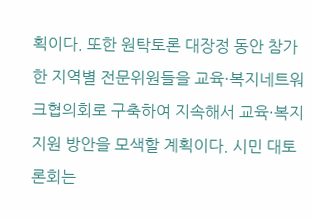획이다. 또한 원탁토론 대장정 동안 참가한 지역별 전문위원들을 교육·복지네트워크협의회로 구축하여 지속해서 교육·복지지원 방안을 모색할 계획이다. 시민 대토론회는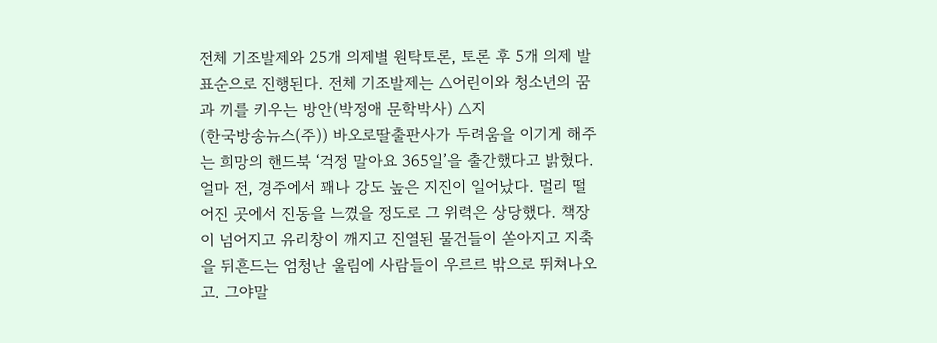전체 기조발제와 25개 의제별 원탁토론, 토론 후 5개 의제 발표순으로 진행된다. 전체 기조발제는 △어린이와 청소년의 꿈과 끼를 키우는 방안(박정애 문학박사) △지
(한국방송뉴스(주)) 바오로딸출판사가 두려움을 이기게 해주는 희망의 핸드북 ‘걱정 말아요 365일’을 출간했다고 밝혔다. 얼마 전, 경주에서 꽤나 강도 높은 지진이 일어났다. 멀리 떨어진 곳에서 진동을 느꼈을 정도로 그 위력은 상당했다. 책장이 넘어지고 유리창이 깨지고 진열된 물건들이 쏟아지고 지축을 뒤흔드는 엄청난 울림에 사람들이 우르르 밖으로 뛰쳐나오고. 그야말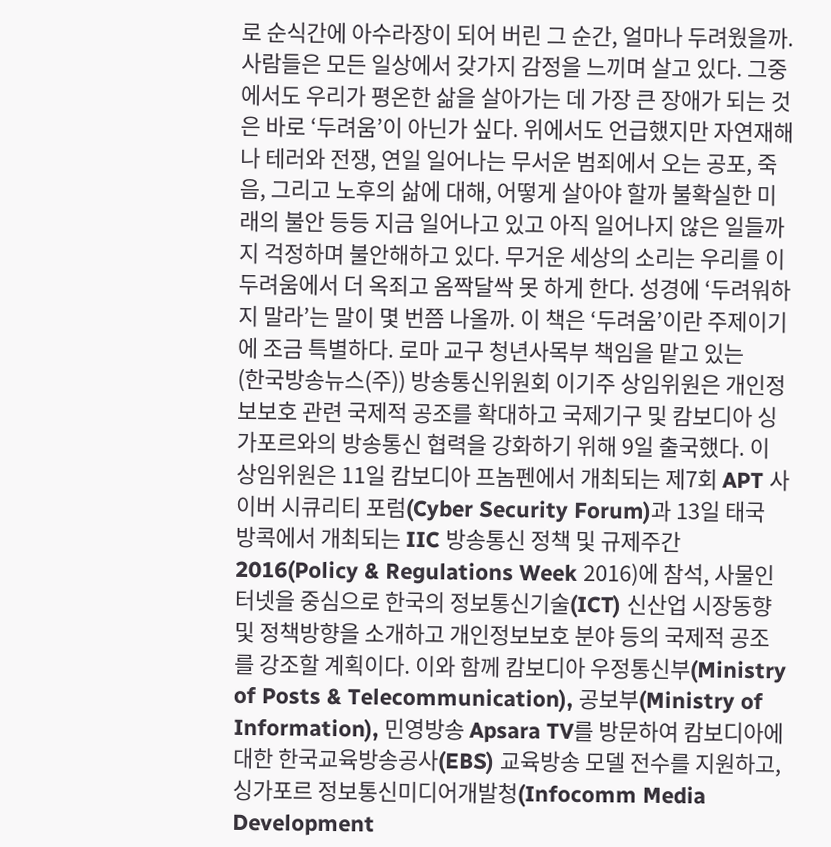로 순식간에 아수라장이 되어 버린 그 순간, 얼마나 두려웠을까. 사람들은 모든 일상에서 갖가지 감정을 느끼며 살고 있다. 그중에서도 우리가 평온한 삶을 살아가는 데 가장 큰 장애가 되는 것은 바로 ‘두려움’이 아닌가 싶다. 위에서도 언급했지만 자연재해나 테러와 전쟁, 연일 일어나는 무서운 범죄에서 오는 공포, 죽음, 그리고 노후의 삶에 대해, 어떻게 살아야 할까 불확실한 미래의 불안 등등 지금 일어나고 있고 아직 일어나지 않은 일들까지 걱정하며 불안해하고 있다. 무거운 세상의 소리는 우리를 이 두려움에서 더 옥죄고 옴짝달싹 못 하게 한다. 성경에 ‘두려워하지 말라’는 말이 몇 번쯤 나올까. 이 책은 ‘두려움’이란 주제이기에 조금 특별하다. 로마 교구 청년사목부 책임을 맡고 있는
(한국방송뉴스(주)) 방송통신위원회 이기주 상임위원은 개인정보보호 관련 국제적 공조를 확대하고 국제기구 및 캄보디아 싱가포르와의 방송통신 협력을 강화하기 위해 9일 출국했다. 이 상임위원은 11일 캄보디아 프놈펜에서 개최되는 제7회 APT 사이버 시큐리티 포럼(Cyber Security Forum)과 13일 태국 방콕에서 개최되는 IIC 방송통신 정책 및 규제주간 2016(Policy & Regulations Week 2016)에 참석, 사물인터넷을 중심으로 한국의 정보통신기술(ICT) 신산업 시장동향 및 정책방향을 소개하고 개인정보보호 분야 등의 국제적 공조를 강조할 계획이다. 이와 함께 캄보디아 우정통신부(Ministry of Posts & Telecommunication), 공보부(Ministry of Information), 민영방송 Apsara TV를 방문하여 캄보디아에 대한 한국교육방송공사(EBS) 교육방송 모델 전수를 지원하고, 싱가포르 정보통신미디어개발청(Infocomm Media Development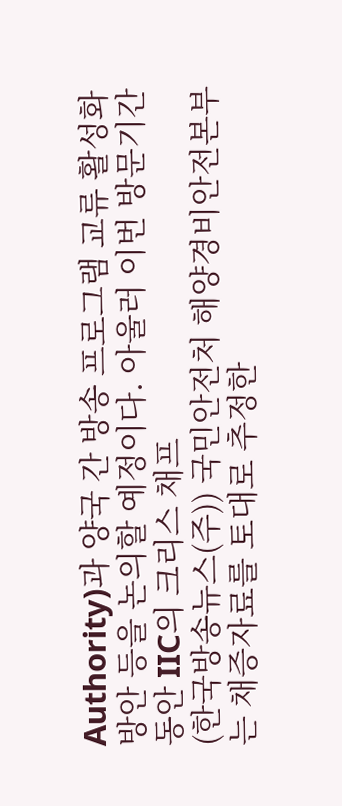Authority)과 양국 간 방송 프로그램 교류 활성화 방안 등을 논의할 예정이다. 아울러 이번 방문기간 동안 IIC의 크리스 채프
(한국방송뉴스(주)) 국민안전처 해양경비안전본부는 채증자료를 토대로 추정한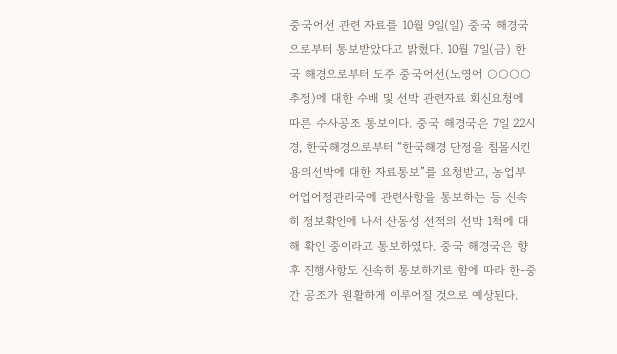중국어선 관련 자료를 10월 9일(일) 중국 해경국으로부터 통보받았다고 밝혔다. 10월 7일(금) 한국 해경으로부터 도주 중국어선(노영어 ○○○○ 추정)에 대한 수배 및 선박 관련자료 회신요청에 따른 수사공조 통보이다. 중국 해경국은 7일 22시경, 한국해경으로부터 “한국해경 단정을 침몰시킨 용의선박에 대한 자료통보”를 요청받고, 농업부 어업어정관리국에 관련사항을 통보하는 등 신속히 정보확인에 나서 산동성 선적의 선박 1척에 대해 확인 중이라고 통보하였다. 중국 해경국은 향후 진행사항도 신속히 통보하기로 함에 따라 한-중 간 공조가 원활하게 이루어질 것으로 예상된다.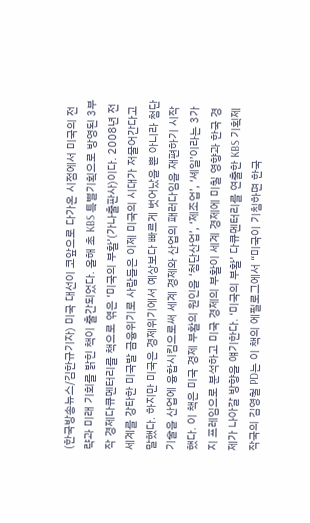(한국방송뉴스/김한규기자) 미국 대선이 코앞으로 다가온 시점에서 미국의 전략과 미래 기회를 밝힌 책이 출간되었다. 올해 초 KBS 특별기획으로 방영된 3부작 경제다큐멘터리를 책으로 엮은 ‘미국의 부활’(가나출판사)이다. 2008년 전 세계를 강타한 미국발 금융위기로 사람들은 이제 미국의 시대가 저물어간다고 말했다. 하지만 미국은 경제위기에서 예상보다 빠르게 벗어났을 뿐 아니라 첨단기술을 산업에 융합시킴으로써 세계 경제와 산업의 패러다임을 재편하기 시작했다. 이 책은 미국 경제 부활의 원인을 ‘첨단산업’, ‘제조업’, ‘셰일’이라는 3가지 프레임으로 분석하고 미국 경제의 부활이 세계 경제에 미칠 영향과 한국 경제가 나아갈 방향을 얘기한다. ‘미국의 부활’ 다큐멘터리를 연출한 KBS 기획제작국의 김영철 PD는 이 책의 에필로그에서 “미국이 기침하면 한국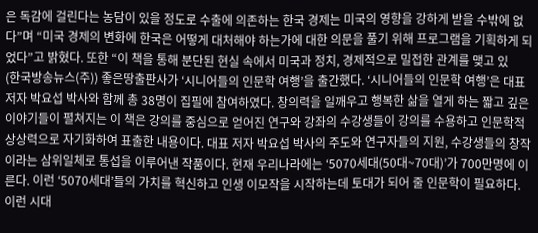은 독감에 걸린다는 농담이 있을 정도로 수출에 의존하는 한국 경제는 미국의 영향을 강하게 받을 수밖에 없다”며 “미국 경제의 변화에 한국은 어떻게 대처해야 하는가에 대한 의문을 풀기 위해 프로그램을 기획하게 되었다”고 밝혔다. 또한 “이 책을 통해 분단된 현실 속에서 미국과 정치, 경제적으로 밀접한 관계를 맺고 있
(한국방송뉴스(주)) 좋은땅출판사가 ‘시니어들의 인문학 여행’을 출간했다. ‘시니어들의 인문학 여행’은 대표 저자 박요섭 박사와 함께 총 38명이 집필에 참여하였다. 창의력을 일깨우고 행복한 삶을 열게 하는 짧고 깊은 이야기들이 펼쳐지는 이 책은 강의를 중심으로 얻어진 연구와 강좌의 수강생들이 강의를 수용하고 인문학적 상상력으로 자기화하여 표출한 내용이다. 대표 저자 박요섭 박사의 주도와 연구자들의 지원, 수강생들의 창작이라는 삼위일체로 통섭을 이루어낸 작품이다. 현재 우리나라에는 ‘5070세대(50대~70대)’가 700만명에 이른다. 이런 ‘5070세대’들의 가치를 혁신하고 인생 이모작을 시작하는데 토대가 되어 줄 인문학이 필요하다. 이런 시대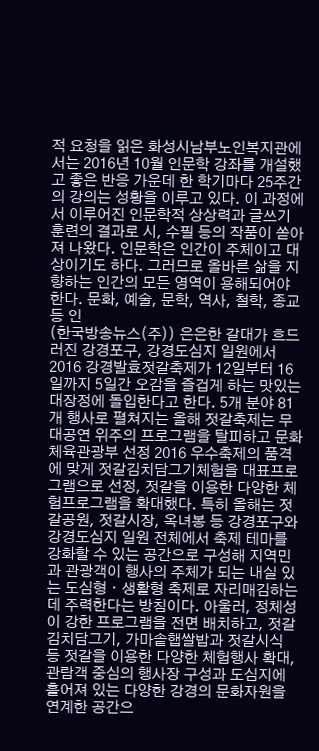적 요청을 읽은 화성시남부노인복지관에서는 2016년 10월 인문학 강좌를 개설했고 좋은 반응 가운데 한 학기마다 25주간의 강의는 성황을 이루고 있다. 이 과정에서 이루어진 인문학적 상상력과 글쓰기 훈련의 결과로 시, 수필 등의 작품이 쏟아져 나왔다. 인문학은 인간이 주체이고 대상이기도 하다. 그러므로 올바른 삶을 지향하는 인간의 모든 영역이 용해되어야 한다. 문화, 예술, 문학, 역사, 철학, 종교 등 인
(한국방송뉴스(주)) 은은한 갈대가 흐드러진 강경포구, 강경도심지 일원에서 2016 강경발효젓갈축제가 12일부터 16일까지 5일간 오감을 즐겁게 하는 맛있는 대장정에 돌입한다고 한다. 5개 분야 81개 행사로 펼쳐지는 올해 젓갈축제는 무대공연 위주의 프로그램을 탈피하고 문화체육관광부 선정 2016 우수축제의 품격에 맞게 젓갈김치담그기체험을 대표프로그램으로 선정, 젓갈을 이용한 다양한 체험프로그램을 확대했다. 특히 올해는 젓갈공원, 젓갈시장, 옥녀봉 등 강경포구와 강경도심지 일원 전체에서 축제 테마를 강화할 수 있는 공간으로 구성해 지역민과 관광객이 행사의 주체가 되는 내실 있는 도심형ㆍ생활형 축제로 자리매김하는데 주력한다는 방침이다. 아울러, 정체성이 강한 프로그램을 전면 배치하고, 젓갈김치담그기, 가마솥햅쌀밥과 젓갈시식 등 젓갈을 이용한 다양한 체험행사 확대, 관람객 중심의 행사장 구성과 도심지에 흩어져 있는 다양한 강경의 문화자원을 연계한 공간으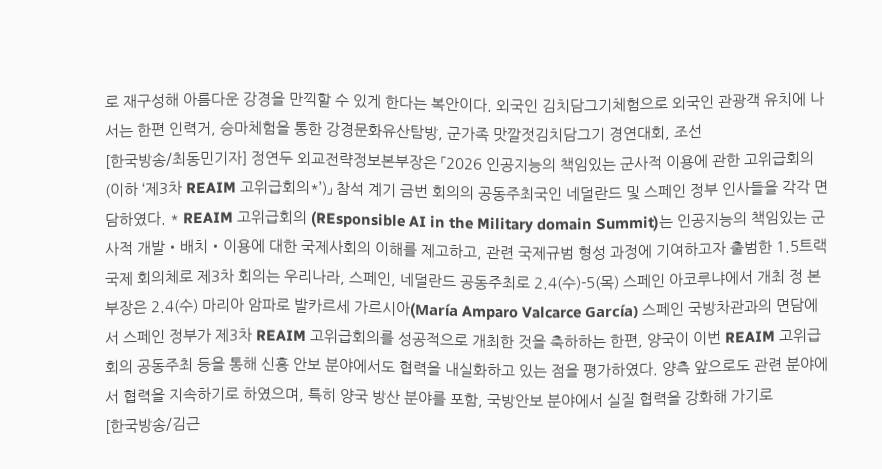로 재구성해 아름다운 강경을 만끽할 수 있게 한다는 복안이다. 외국인 김치담그기체험으로 외국인 관광객 유치에 나서는 한편 인력거, 승마체험을 통한 강경문화유산탐방, 군가족 맛깔젓김치담그기 경연대회, 조선
[한국방송/최동민기자] 정연두 외교전략정보본부장은 「2026 인공지능의 책임있는 군사적 이용에 관한 고위급회의(이하 ‘제3차 REAIM 고위급회의*’)」 참석 계기 금번 회의의 공동주최국인 네덜란드 및 스페인 정부 인사들을 각각 면담하였다. * REAIM 고위급회의 (REsponsible AI in the Military domain Summit)는 인공지능의 책임있는 군사적 개발‧배치‧이용에 대한 국제사회의 이해를 제고하고, 관련 국제규범 형성 과정에 기여하고자 출범한 1.5트랙 국제 회의체로 제3차 회의는 우리나라, 스페인, 네덜란드 공동주최로 2.4(수)-5(목) 스페인 아코루냐에서 개최 정 본부장은 2.4(수) 마리아 암파로 발카르세 가르시아(María Amparo Valcarce García) 스페인 국방차관과의 면담에서 스페인 정부가 제3차 REAIM 고위급회의를 성공적으로 개최한 것을 축하하는 한편, 양국이 이번 REAIM 고위급회의 공동주최 등을 통해 신흥 안보 분야에서도 협력을 내실화하고 있는 점을 평가하였다. 양측 앞으로도 관련 분야에서 협력을 지속하기로 하였으며, 특히 양국 방산 분야를 포함, 국방안보 분야에서 실질 협력을 강화해 가기로
[한국방송/김근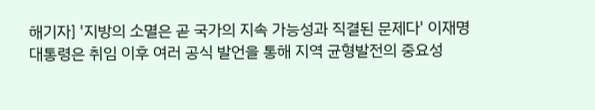해기자] '지방의 소멸은 곧 국가의 지속 가능성과 직결된 문제다' 이재명 대통령은 취임 이후 여러 공식 발언을 통해 지역 균형발전의 중요성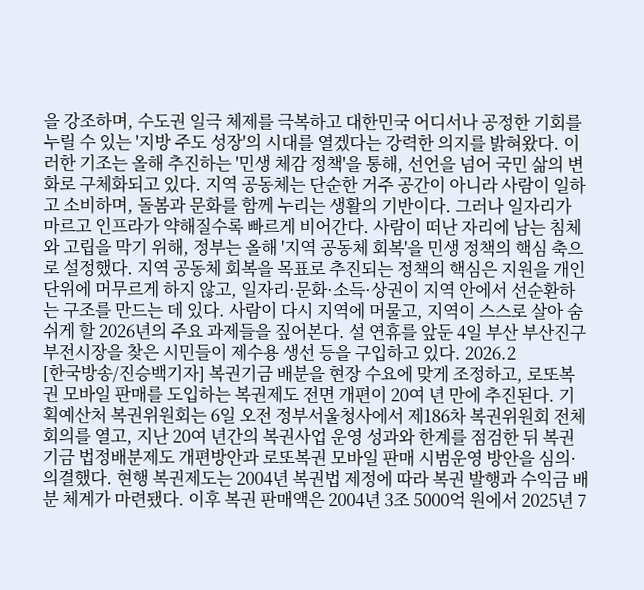을 강조하며, 수도권 일극 체제를 극복하고 대한민국 어디서나 공정한 기회를 누릴 수 있는 '지방 주도 성장'의 시대를 열겠다는 강력한 의지를 밝혀왔다. 이러한 기조는 올해 추진하는 '민생 체감 정책'을 통해, 선언을 넘어 국민 삶의 변화로 구체화되고 있다. 지역 공동체는 단순한 거주 공간이 아니라 사람이 일하고 소비하며, 돌봄과 문화를 함께 누리는 생활의 기반이다. 그러나 일자리가 마르고 인프라가 약해질수록 빠르게 비어간다. 사람이 떠난 자리에 남는 침체와 고립을 막기 위해, 정부는 올해 '지역 공동체 회복'을 민생 정책의 핵심 축으로 설정했다. 지역 공동체 회복을 목표로 추진되는 정책의 핵심은 지원을 개인 단위에 머무르게 하지 않고, 일자리·문화·소득·상권이 지역 안에서 선순환하는 구조를 만드는 데 있다. 사람이 다시 지역에 머물고, 지역이 스스로 살아 숨 쉬게 할 2026년의 주요 과제들을 짚어본다. 설 연휴를 앞둔 4일 부산 부산진구 부전시장을 찾은 시민들이 제수용 생선 등을 구입하고 있다. 2026.2
[한국방송/진승백기자] 복권기금 배분을 현장 수요에 맞게 조정하고, 로또복권 모바일 판매를 도입하는 복권제도 전면 개편이 20여 년 만에 추진된다. 기획예산처 복권위원회는 6일 오전 정부서울청사에서 제186차 복권위원회 전체회의를 열고, 지난 20여 년간의 복권사업 운영 성과와 한계를 점검한 뒤 복권기금 법정배분제도 개편방안과 로또복권 모바일 판매 시범운영 방안을 심의·의결했다. 현행 복권제도는 2004년 복권법 제정에 따라 복권 발행과 수익금 배분 체계가 마련됐다. 이후 복권 판매액은 2004년 3조 5000억 원에서 2025년 7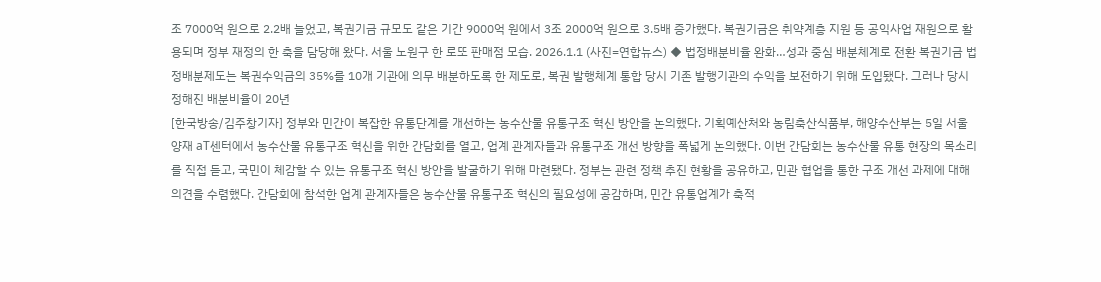조 7000억 원으로 2.2배 늘었고, 복권기금 규모도 같은 기간 9000억 원에서 3조 2000억 원으로 3.5배 증가했다. 복권기금은 취약계층 지원 등 공익사업 재원으로 활용되며 정부 재정의 한 축을 담당해 왔다. 서울 노원구 한 로또 판매점 모습. 2026.1.1 (사진=연합뉴스) ◆ 법정배분비율 완화…성과 중심 배분체계로 전환 복권기금 법정배분제도는 복권수익금의 35%를 10개 기관에 의무 배분하도록 한 제도로, 복권 발행체계 통합 당시 기존 발행기관의 수익을 보전하기 위해 도입됐다. 그러나 당시 정해진 배분비율이 20년
[한국방송/김주창기자] 정부와 민간이 복잡한 유통단계를 개선하는 농수산물 유통구조 혁신 방안을 논의했다. 기획예산처와 농림축산식품부, 해양수산부는 5일 서울 양재 aT센터에서 농수산물 유통구조 혁신을 위한 간담회를 열고, 업계 관계자들과 유통구조 개선 방향을 폭넓게 논의했다. 이번 간담회는 농수산물 유통 현장의 목소리를 직접 듣고, 국민이 체감할 수 있는 유통구조 혁신 방안을 발굴하기 위해 마련됐다. 정부는 관련 정책 추진 현황을 공유하고, 민관 협업을 통한 구조 개선 과제에 대해 의견을 수렴했다. 간담회에 참석한 업계 관계자들은 농수산물 유통구조 혁신의 필요성에 공감하며, 민간 유통업계가 축적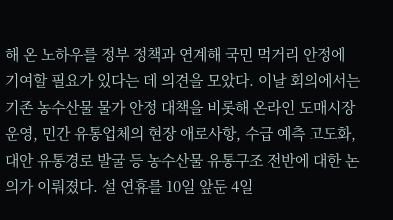해 온 노하우를 정부 정책과 연계해 국민 먹거리 안정에 기여할 필요가 있다는 데 의견을 모았다. 이날 회의에서는 기존 농수산물 물가 안정 대책을 비롯해 온라인 도매시장 운영, 민간 유통업체의 현장 애로사항, 수급 예측 고도화, 대안 유통경로 발굴 등 농수산물 유통구조 전반에 대한 논의가 이뤄졌다. 설 연휴를 10일 앞둔 4일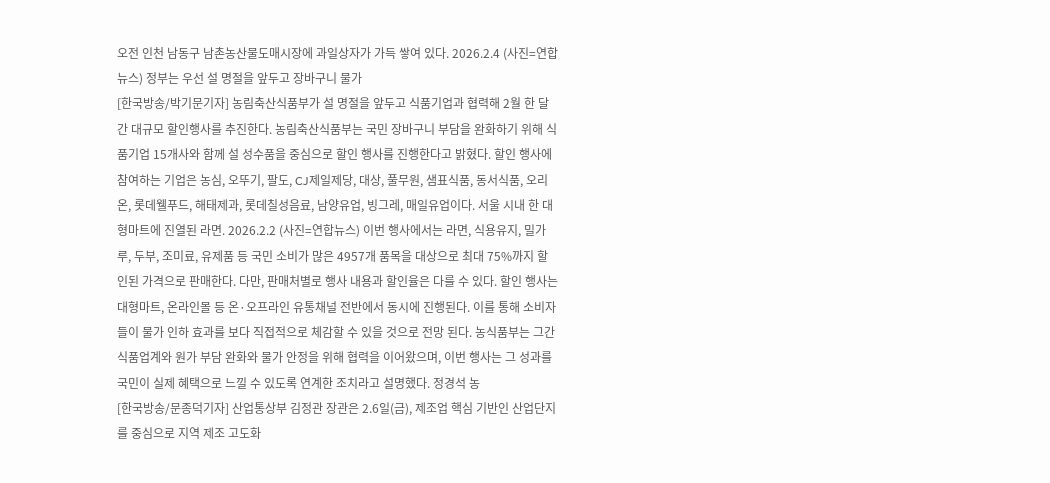오전 인천 남동구 남촌농산물도매시장에 과일상자가 가득 쌓여 있다. 2026.2.4 (사진=연합뉴스) 정부는 우선 설 명절을 앞두고 장바구니 물가
[한국방송/박기문기자] 농림축산식품부가 설 명절을 앞두고 식품기업과 협력해 2월 한 달간 대규모 할인행사를 추진한다. 농림축산식품부는 국민 장바구니 부담을 완화하기 위해 식품기업 15개사와 함께 설 성수품을 중심으로 할인 행사를 진행한다고 밝혔다. 할인 행사에 참여하는 기업은 농심, 오뚜기, 팔도, CJ제일제당, 대상, 풀무원, 샘표식품, 동서식품, 오리온, 롯데웰푸드, 해태제과, 롯데칠성음료, 남양유업, 빙그레, 매일유업이다. 서울 시내 한 대형마트에 진열된 라면. 2026.2.2 (사진=연합뉴스) 이번 행사에서는 라면, 식용유지, 밀가루, 두부, 조미료, 유제품 등 국민 소비가 많은 4957개 품목을 대상으로 최대 75%까지 할인된 가격으로 판매한다. 다만, 판매처별로 행사 내용과 할인율은 다를 수 있다. 할인 행사는 대형마트, 온라인몰 등 온·오프라인 유통채널 전반에서 동시에 진행된다. 이를 통해 소비자들이 물가 인하 효과를 보다 직접적으로 체감할 수 있을 것으로 전망 된다. 농식품부는 그간 식품업계와 원가 부담 완화와 물가 안정을 위해 협력을 이어왔으며, 이번 행사는 그 성과를 국민이 실제 혜택으로 느낄 수 있도록 연계한 조치라고 설명했다. 정경석 농
[한국방송/문종덕기자] 산업통상부 김정관 장관은 2.6일(금), 제조업 핵심 기반인 산업단지를 중심으로 지역 제조 고도화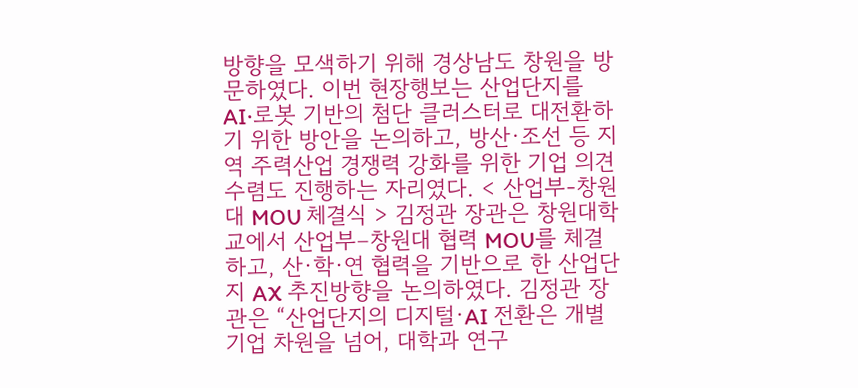방향을 모색하기 위해 경상남도 창원을 방문하였다. 이번 현장행보는 산업단지를 AI·로봇 기반의 첨단 클러스터로 대전환하기 위한 방안을 논의하고, 방산·조선 등 지역 주력산업 경쟁력 강화를 위한 기업 의견 수렴도 진행하는 자리였다. < 산업부-창원대 MOU 체결식 > 김정관 장관은 창원대학교에서 산업부–창원대 협력 MOU를 체결하고, 산·학·연 협력을 기반으로 한 산업단지 AX 추진방향을 논의하였다. 김정관 장관은 “산업단지의 디지털·AI 전환은 개별 기업 차원을 넘어, 대학과 연구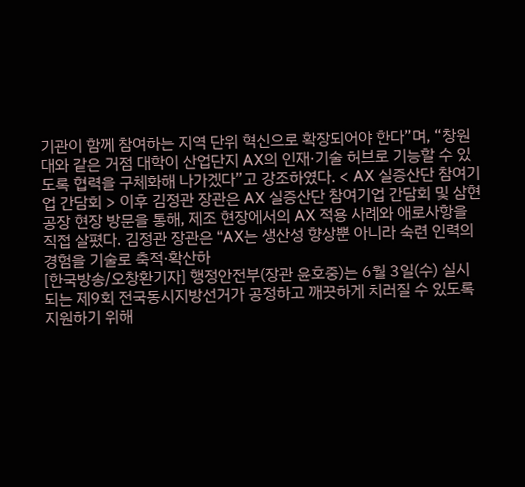기관이 함께 참여하는 지역 단위 혁신으로 확장되어야 한다”며, “창원대와 같은 거점 대학이 산업단지 AX의 인재·기술 허브로 기능할 수 있도록 협력을 구체화해 나가겠다”고 강조하였다. < AX 실증산단 참여기업 간담회 > 이후 김정관 장관은 AX 실증산단 참여기업 간담회 및 삼현공장 현장 방문을 통해, 제조 현장에서의 AX 적용 사례와 애로사항을 직접 살폈다. 김정관 장관은 “AX는 생산성 향상뿐 아니라 숙련 인력의 경험을 기술로 축적·확산하
[한국방송/오창환기자] 행정안전부(장관 윤호중)는 6월 3일(수) 실시되는 제9회 전국동시지방선거가 공정하고 깨끗하게 치러질 수 있도록 지원하기 위해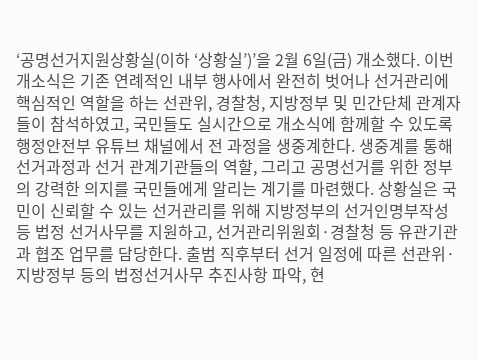‘공명선거지원상황실(이하 ‘상황실’)’을 2월 6일(금) 개소했다. 이번 개소식은 기존 연례적인 내부 행사에서 완전히 벗어나 선거관리에 핵심적인 역할을 하는 선관위, 경찰청, 지방정부 및 민간단체 관계자들이 참석하였고, 국민들도 실시간으로 개소식에 함께할 수 있도록 행정안전부 유튜브 채널에서 전 과정을 생중계한다. 생중계를 통해 선거과정과 선거 관계기관들의 역할, 그리고 공명선거를 위한 정부의 강력한 의지를 국민들에게 알리는 계기를 마련했다. 상황실은 국민이 신뢰할 수 있는 선거관리를 위해 지방정부의 선거인명부작성 등 법정 선거사무를 지원하고, 선거관리위원회·경찰청 등 유관기관과 협조 업무를 담당한다. 출범 직후부터 선거 일정에 따른 선관위·지방정부 등의 법정선거사무 추진사항 파악, 현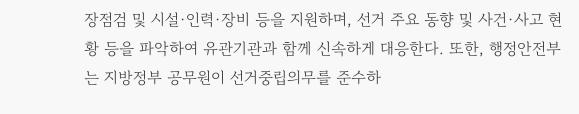장점검 및 시설·인력·장비 등을 지원하며, 선거 주요 동향 및 사건·사고 현황 등을 파악하여 유관기관과 함께 신속하게 대응한다. 또한, 행정안전부는 지방정부 공무원이 선거중립의무를 준수하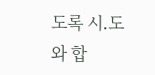도록 시․도와 합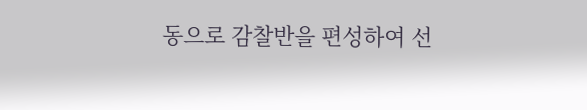동으로 감찰반을 편성하여 선